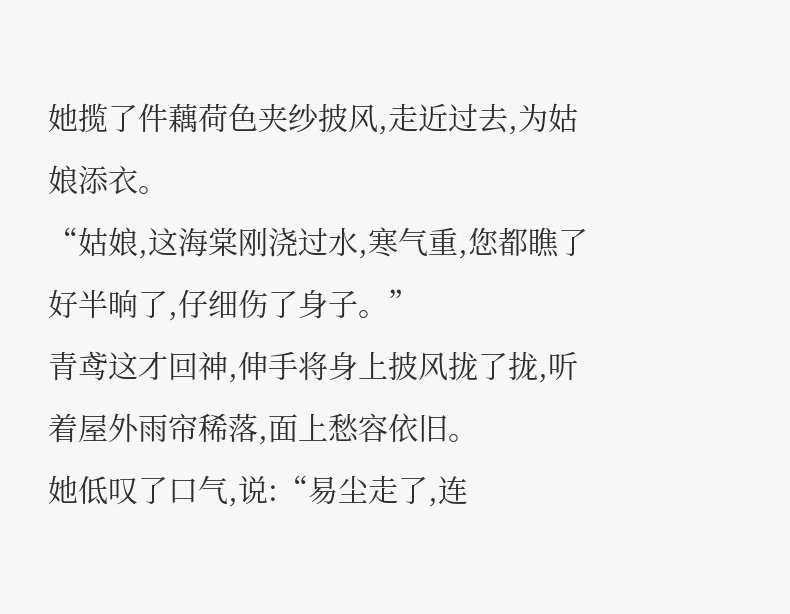她揽了件藕荷色夹纱披风,走近过去,为姑娘添衣。
“姑娘,这海棠刚浇过水,寒气重,您都瞧了好半晌了,仔细伤了身子。”
青鸢这才回神,伸手将身上披风拢了拢,听着屋外雨帘稀落,面上愁容依旧。
她低叹了口气,说:“易尘走了,连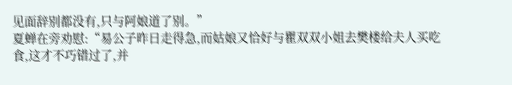见面辞别都没有,只与阿娘道了别。”
夏蝉在旁劝慰:“易公子昨日走得急,而姑娘又恰好与瞿双双小姐去樊楼给夫人买吃食,这才不巧错过了,并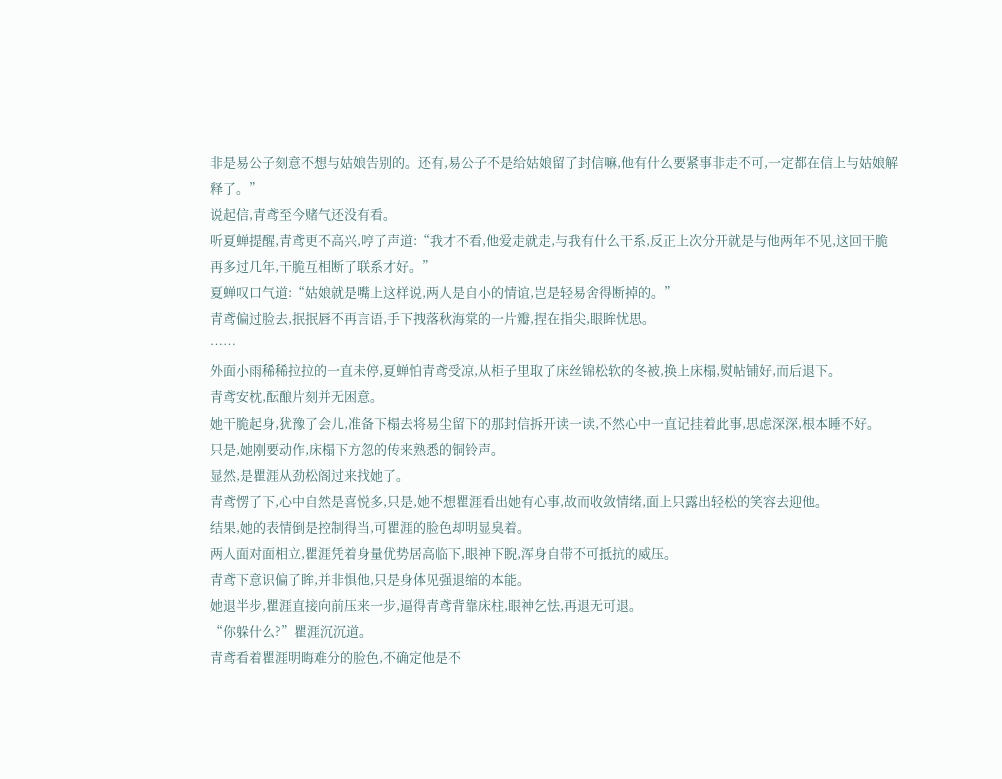非是易公子刻意不想与姑娘告别的。还有,易公子不是给姑娘留了封信嘛,他有什么要紧事非走不可,一定都在信上与姑娘解释了。”
说起信,青鸢至今赌气还没有看。
听夏蝉提醒,青鸢更不高兴,哼了声道:“我才不看,他爱走就走,与我有什么干系,反正上次分开就是与他两年不见,这回干脆再多过几年,干脆互相断了联系才好。”
夏蝉叹口气道:“姑娘就是嘴上这样说,两人是自小的情谊,岂是轻易舍得断掉的。”
青鸢偏过脸去,抿抿唇不再言语,手下拽落秋海棠的一片瓣,捏在指尖,眼眸忧思。
……
外面小雨稀稀拉拉的一直未停,夏蝉怕青鸢受凉,从柜子里取了床丝锦松软的冬被,换上床榻,熨帖铺好,而后退下。
青鸢安枕,酝酿片刻并无困意。
她干脆起身,犹豫了会儿,准备下榻去将易尘留下的那封信拆开读一读,不然心中一直记挂着此事,思虑深深,根本睡不好。
只是,她刚要动作,床榻下方忽的传来熟悉的铜铃声。
显然,是瞿涯从劲松阁过来找她了。
青鸢愣了下,心中自然是喜悦多,只是,她不想瞿涯看出她有心事,故而收敛情绪,面上只露出轻松的笑容去迎他。
结果,她的表情倒是控制得当,可瞿涯的脸色却明显臭着。
两人面对面相立,瞿涯凭着身量优势居高临下,眼神下睨,浑身自带不可抵抗的威压。
青鸢下意识偏了眸,并非惧他,只是身体见强退缩的本能。
她退半步,瞿涯直接向前压来一步,逼得青鸢背靠床柱,眼神乞怯,再退无可退。
“你躲什么?”瞿涯沉沉道。
青鸢看着瞿涯明晦难分的脸色,不确定他是不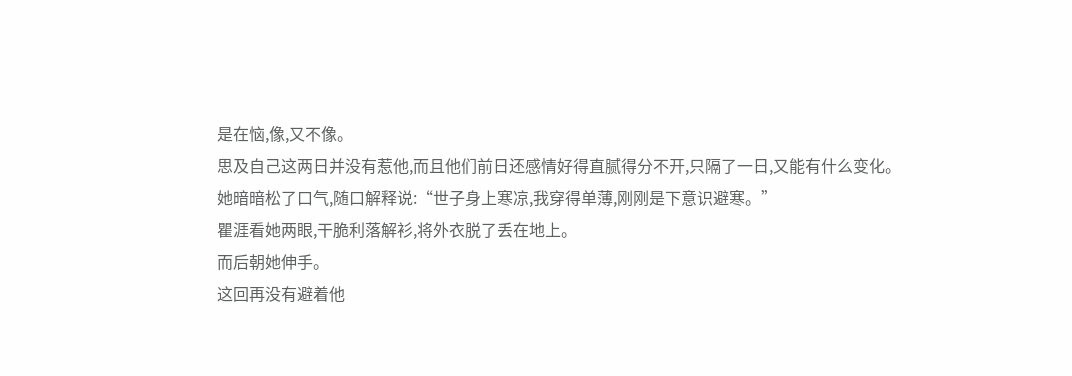是在恼,像,又不像。
思及自己这两日并没有惹他,而且他们前日还感情好得直腻得分不开,只隔了一日,又能有什么变化。
她暗暗松了口气,随口解释说:“世子身上寒凉,我穿得单薄,刚刚是下意识避寒。”
瞿涯看她两眼,干脆利落解衫,将外衣脱了丢在地上。
而后朝她伸手。
这回再没有避着他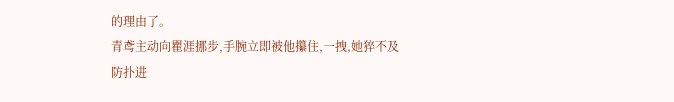的理由了。
青鸢主动向瞿涯挪步,手腕立即被他攥住,一拽,她猝不及防扑进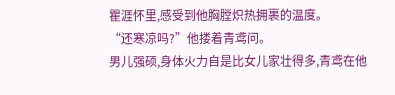瞿涯怀里,感受到他胸膛炽热拥裹的温度。
“还寒凉吗?”他搂着青鸢问。
男儿强硕,身体火力自是比女儿家壮得多,青鸢在他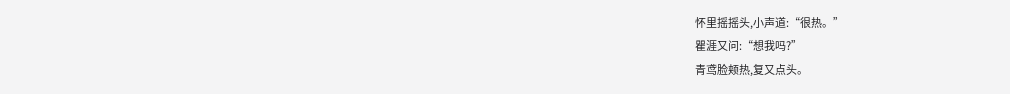怀里摇摇头,小声道:“很热。”
瞿涯又问:“想我吗?”
青鸢脸颊热,复又点头。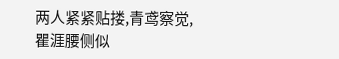两人紧紧贴搂,青鸢察觉,瞿涯腰侧似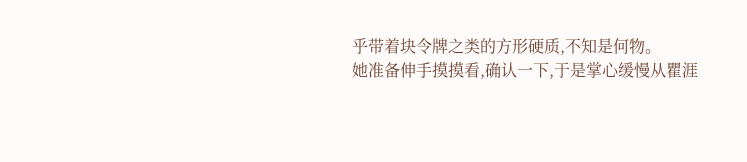乎带着块令牌之类的方形硬质,不知是何物。
她准备伸手摸摸看,确认一下,于是掌心缓慢从瞿涯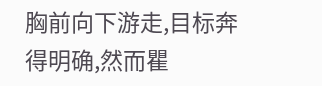胸前向下游走,目标奔得明确,然而瞿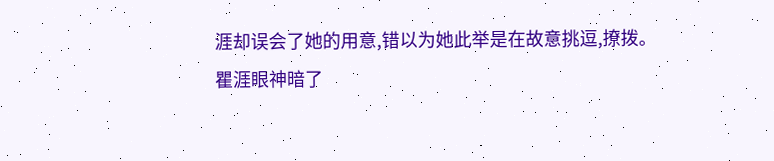涯却误会了她的用意,错以为她此举是在故意挑逗,撩拨。
瞿涯眼神暗了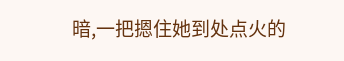暗,一把摁住她到处点火的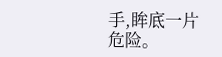手,眸底一片危险。